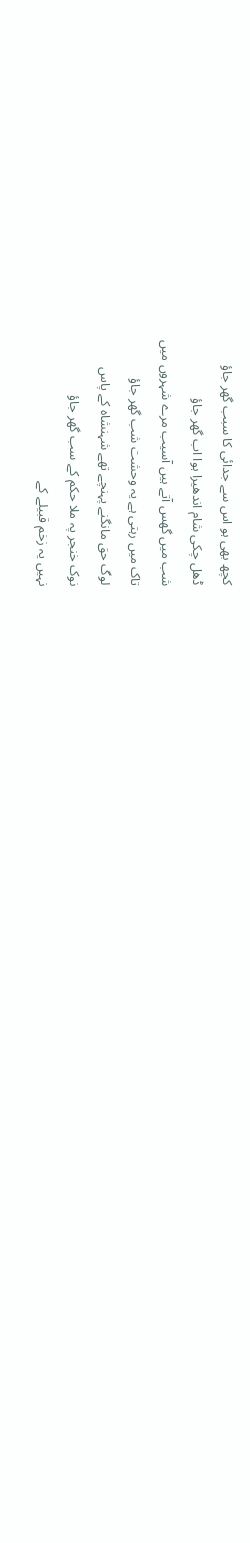کچھ بھی ہو اس سے جدائی کا سبب گھر جاؤ
ڈھل چکی شام اندھیرا ہوا اب گھر جاؤ
شب میں گھس آتے ہیں آسیب مرے شہروں میں
تاک میں رہتی ہے یہ وحشت شب گھر جاؤ
لوگ حق مانگنے پہنچے تھے شہنشاہ کے پاس
نوک خنجر پہ ملا حکم کے سب گھر جاؤ
نہیں یہ زخم قبیلے کے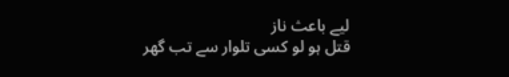لیے باعث ناز
قتل ہو لو کسی تلوار سے تب گھر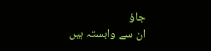جاؤ
ان سے وابستہ ہیں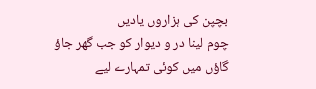بچپن کی ہزاروں یادیں
چوم لینا در و دیوار کو جب گھر جاؤ
گاؤں میں کوئی تمہارے لیے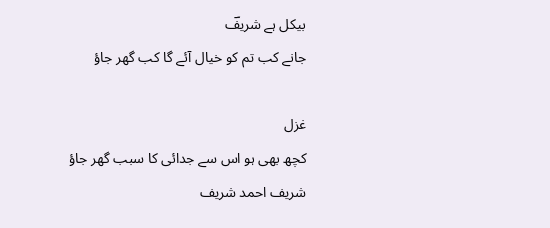بیکل ہے شریفؔ
جانے کب تم کو خیال آئے گا کب گھر جاؤ

غزل
کچھ بھی ہو اس سے جدائی کا سبب گھر جاؤ
شریف احمد شریف